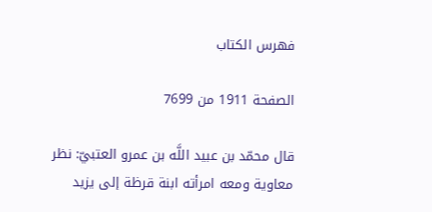فهرس الكتاب

الصفحة 1911 من 7699

قال محمّد بن عبيد اللَّه بن عمرو العتبيّ: نظر معاوية ومعه امرأته ابنة قرظة إلى يزيد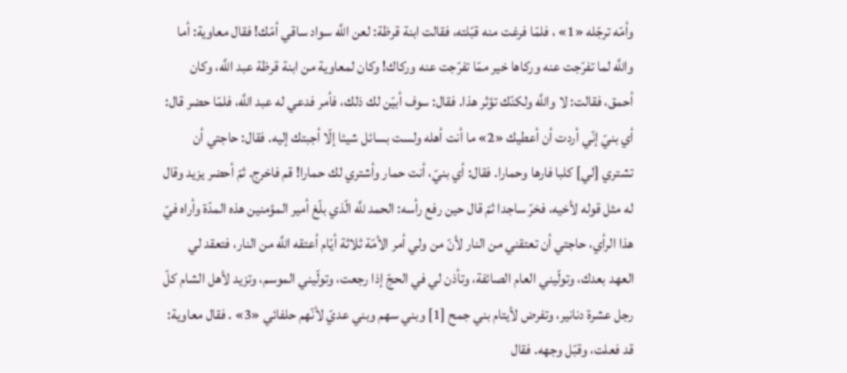وأمّه ترجّله «1» ، فلمّا فرغت منه قبّلته، فقالت ابنة قرظة: لعن اللَّه سواد ساقي أمّك! فقال معاوية: أما واللَّه لما تفرّجت عنه وركاها خير ممّا تفرّجت عنه وركاك! وكان لمعاوية من ابنة قرظة عبد اللَّه، وكان أحمق، فقالت: لا واللَّه ولكنّك تؤثر هذا. فقال: سوف أبيّن لك ذلك، فأمر فدعي له عبد اللَّه، فلمّا حضر قال: أي بنيّ إنّي أردت أن أعطيك «2» ما أنت أهله ولست بسائل شيئا إلّا أجبتك إليه. فقال: حاجتي أن تشتري [لي] كلبا فارها وحمارا. فقال: أي بنيّ، أنت حمار وأشتري لك حمارا! قم فاخرج. ثمّ أحضر يزيد وقال له مثل قوله لأخيه، فخرّ ساجدا ثمّ قال حين رفع رأسه: الحمد للَّه الّذي بلّغ أمير المؤمنين هذه المدّة وأراه فيّ هذا الرأي، حاجتي أن تعتقني من النار لأنّ من ولي أمر الأمّة ثلاثة أيّام أعتقه اللَّه من النار، فتعقد لي العهد بعدك، وتولّيني العام الصائفة، وتأذن لي في الحجّ إذا رجعت، وتولّيني الموسم، وتزيد لأهل الشام كلّ رجل عشرة دنانير، وتفرض لأيتام بني جمح [1] وبني سهم وبني عديّ لأنّهم حلفائي «3» . فقال معاوية: قد فعلت، وقبّل وجهه. فقال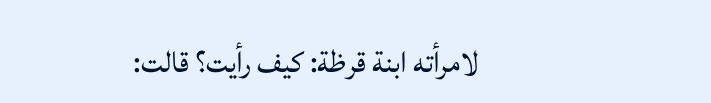لامرأته ابنة قرظة: كيف رأيت؟ قالت: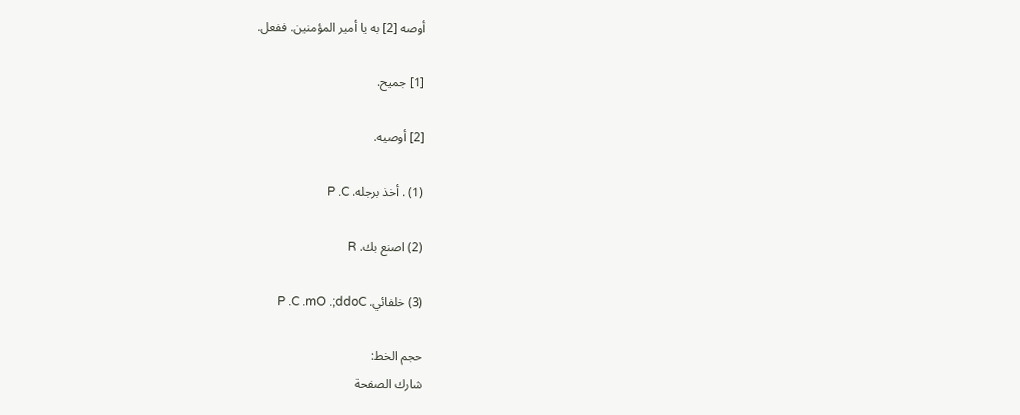أوصه [2] به يا أمير المؤمنين. ففعل.

[1] جميح.

[2] أوصيه.

(1) . أخذ برجله. P .C

(2) اصنع بك. R

(3) خلفائي. P .C .mO .;ddoC

حجم الخط:
شارك الصفحة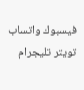فيسبوك واتساب تويتر تليجرام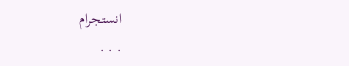انستجرام
. . .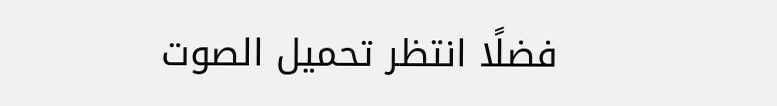فضلًا انتظر تحميل الصوت